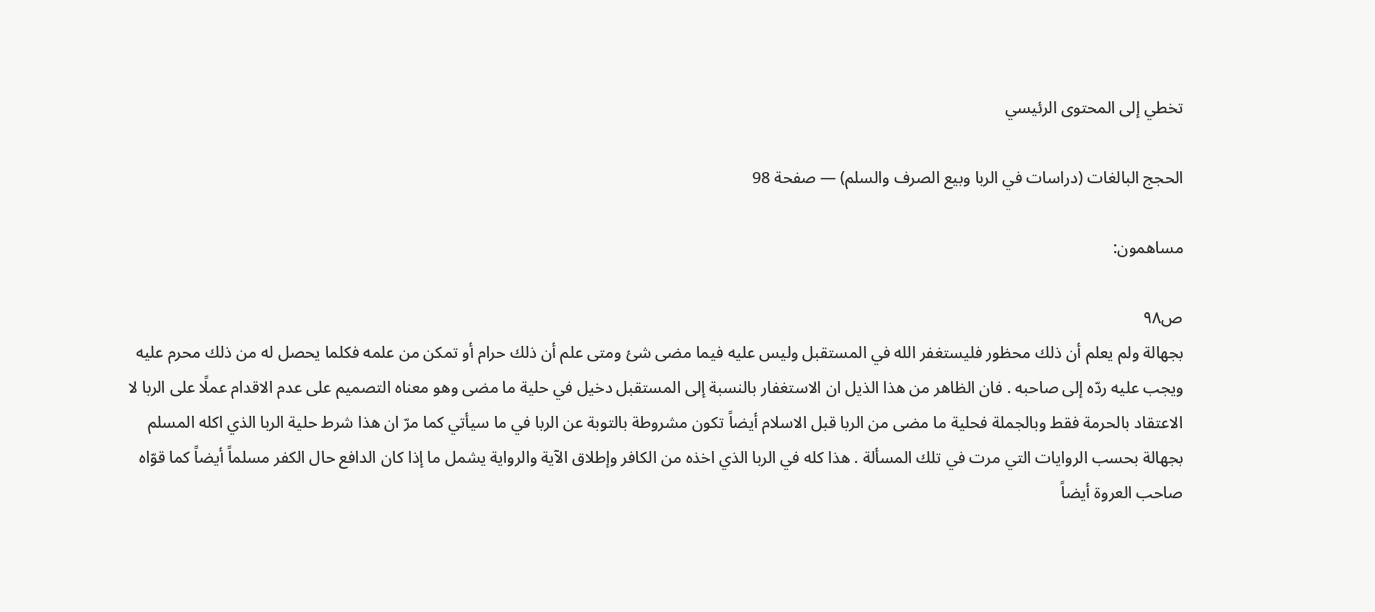تخطي إلى المحتوى الرئيسي

الحجج البالغات (دراسات في الربا وبيع الصرف والسلم) — صفحة 98

مساهمون:

ص٩٨
بجهالة ولم يعلم أن ذلك محظور فليستغفر الله في المستقبل وليس عليه فيما مضى شئ ومتى علم أن ذلك حرام أو تمكن من علمه فكلما يحصل له من ذلك محرم عليه ويجب عليه ردّه إلى صاحبه . فان الظاهر من هذا الذيل ان الاستغفار بالنسبة إلى المستقبل دخيل في حلية ما مضى وهو معناه التصميم على عدم الاقدام عملًا على الربا لا الاعتقاد بالحرمة فقط وبالجملة فحلية ما مضى من الربا قبل الاسلام أيضاً تكون مشروطة بالتوبة عن الربا في ما سيأتي كما مرّ ان هذا شرط حلية الربا الذي اكله المسلم بجهالة بحسب الروايات التي مرت في تلك المسألة . هذا كله في الربا الذي اخذه من الكافر وإطلاق الآية والرواية يشمل ما إذا كان الدافع حال الكفر مسلماً أيضاً كما قوّاه صاحب العروة أيضاً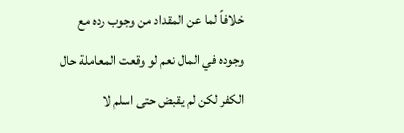خلافاً لما عن المقداد من وجوب رده مع وجوده في المال نعم لو وقعت المعاملة حال الكفر لكن لم يقبض حتى اسلم لا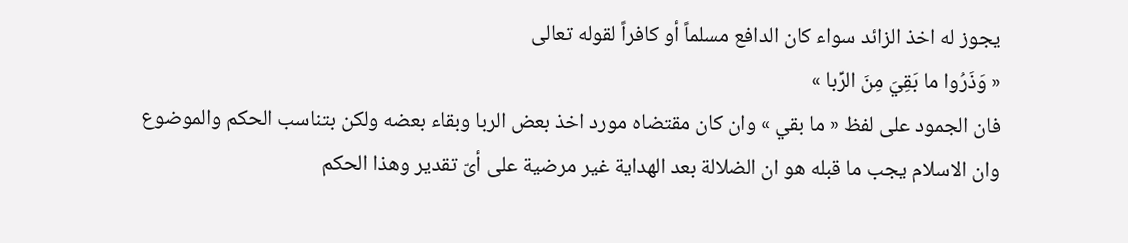يجوز له اخذ الزائد سواء كان الدافع مسلماً أو كافراً لقوله تعالى
« وَذَرُوا ما بَقِيَ مِنَ الرِّبا »
فان الجمود على لفظ « ما بقي » وان كان مقتضاه مورد اخذ بعض الربا وبقاء بعضه ولكن بتناسب الحكم والموضوع وان الاسلام يجب ما قبله هو ان الضلالة بعد الهداية غير مرضية على أىّ تقدير وهذا الحكم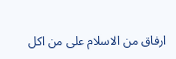ارفاق من الاسلام على من اكل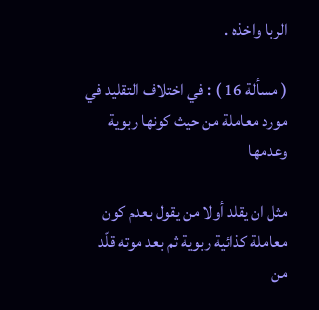الربا واخذه .

( مسألة 16 ) : في اختلاف التقليد في مورد معاملة من حيث كونها ربوية وعدمها

مثل ان يقلد أولا من يقول بعدم كون معاملة كذائية ربوية ثم بعد موته قلّد من